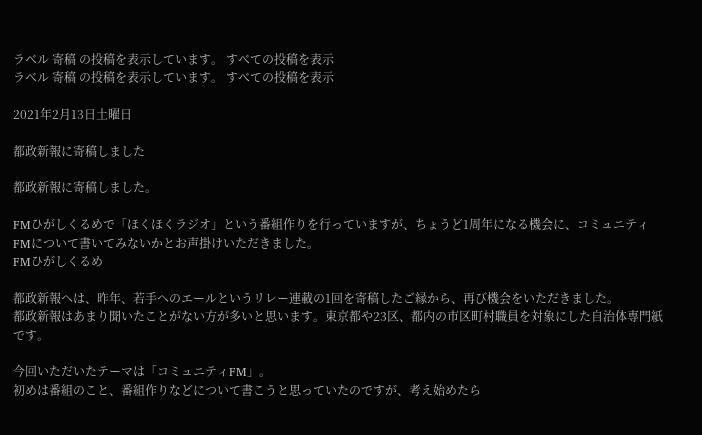ラベル 寄稿 の投稿を表示しています。 すべての投稿を表示
ラベル 寄稿 の投稿を表示しています。 すべての投稿を表示

2021年2月13日土曜日

都政新報に寄稿しました

都政新報に寄稿しました。

FMひがしくるめで「ほくほくラジオ」という番組作りを行っていますが、ちょうど1周年になる機会に、コミュニティFMについて書いてみないかとお声掛けいただきました。
FMひがしくるめ

都政新報へは、昨年、若手へのエールというリレー連載の1回を寄稿したご縁から、再び機会をいただきました。
都政新報はあまり聞いたことがない方が多いと思います。東京都や23区、都内の市区町村職員を対象にした自治体専門紙です。

今回いただいたテーマは「コミュニティFM」。
初めは番組のこと、番組作りなどについて書こうと思っていたのですが、考え始めたら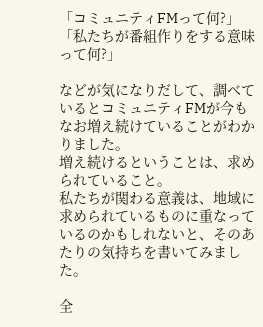「コミュニティFMって何?」
「私たちが番組作りをする意味って何?」

などが気になりだして、調べているとコミュニティFMが今もなお増え続けていることがわかりました。
増え続けるということは、求められていること。
私たちが関わる意義は、地域に求められているものに重なっているのかもしれないと、そのあたりの気持ちを書いてみました。

全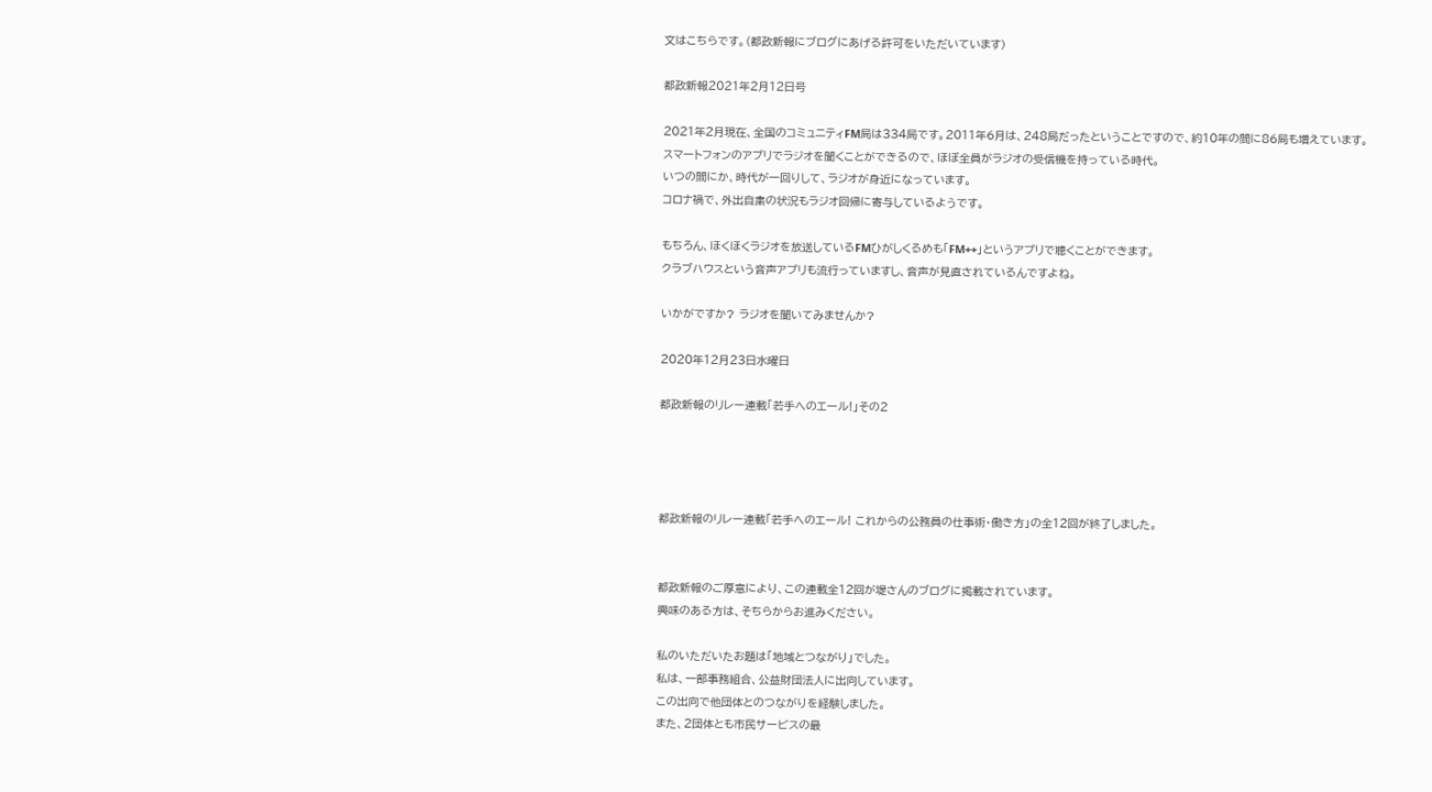文はこちらです。(都政新報にブログにあげる許可をいただいています)

都政新報2021年2月12日号

2021年2月現在、全国のコミュニティFM局は334局です。2011年6月は、248局だったということですので、約10年の間に86局も増えています。
スマートフォンのアプリでラジオを聞くことができるので、ほぼ全員がラジオの受信機を持っている時代。
いつの間にか、時代が一回りして、ラジオが身近になっています。
コロナ禍で、外出自粛の状況もラジオ回帰に寄与しているようです。

もちろん、ほくほくラジオを放送しているFMひがしくるめも「FM++」というアプリで聴くことができます。
クラブハウスという音声アプリも流行っていますし、音声が見直されているんですよね。

いかがですか? ラジオを聞いてみませんか?

2020年12月23日水曜日

都政新報のリレー連載「若手へのエール!」その2




都政新報のリレー連載「若手へのエール! これからの公務員の仕事術・働き方」の全12回が終了しました。


都政新報のご厚意により、この連載全12回が堤さんのブログに掲載されています。
興味のある方は、そちらからお進みください。

私のいただいたお題は「地域とつながり」でした。
私は、一部事務組合、公益財団法人に出向しています。
この出向で他団体とのつながりを経験しました。
また、2団体とも市民サービスの最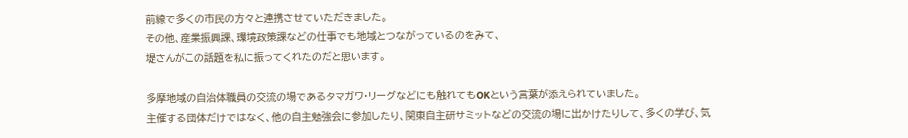前線で多くの市民の方々と連携させていただきました。
その他、産業振興課、環境政策課などの仕事でも地域とつながっているのをみて、
堤さんがこの話題を私に振ってくれたのだと思います。

多摩地域の自治体職員の交流の場であるタマガワ・リーグなどにも触れてもOKという言葉が添えられていました。
主催する団体だけではなく、他の自主勉強会に参加したり、関東自主研サミットなどの交流の場に出かけたりして、多くの学び、気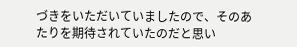づきをいただいていましたので、そのあたりを期待されていたのだと思い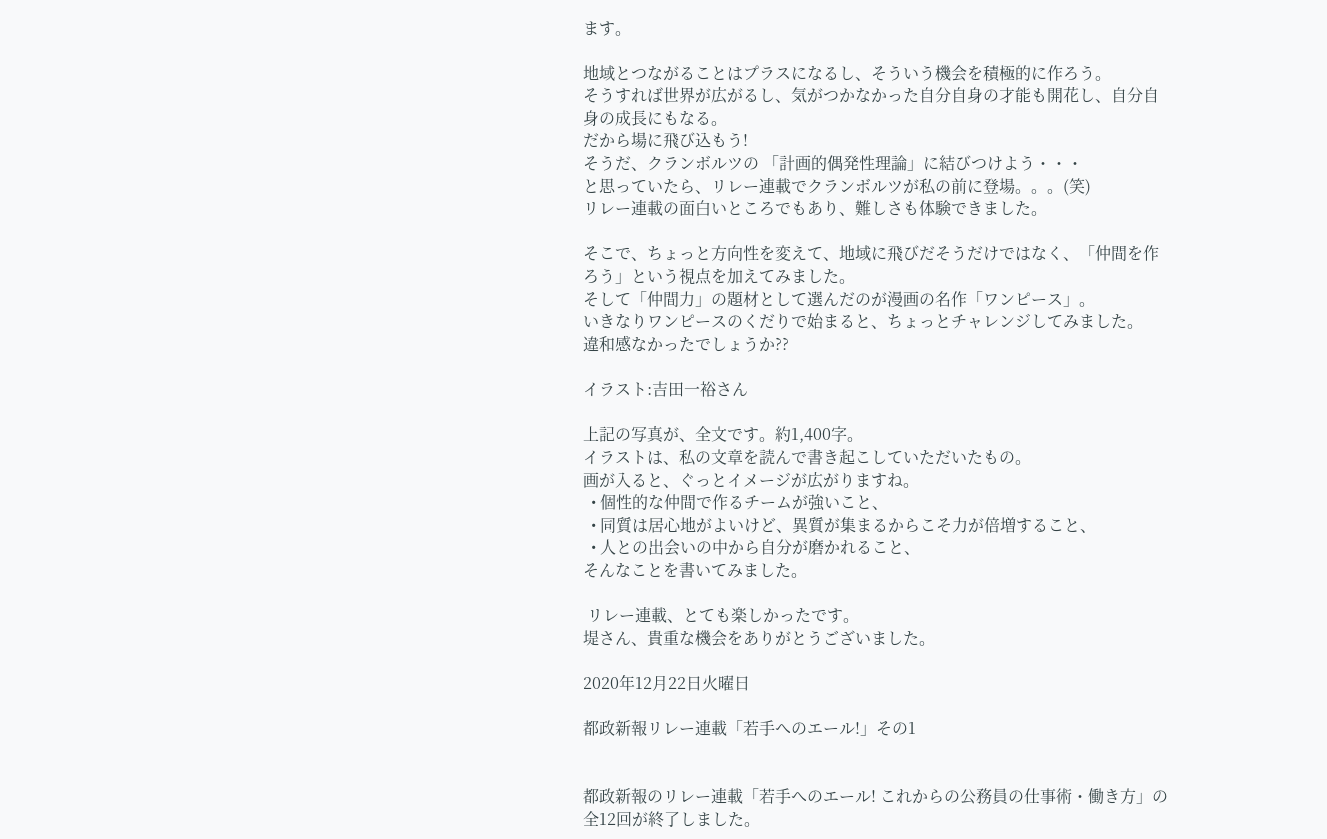ます。

地域とつながることはプラスになるし、そういう機会を積極的に作ろう。
そうすれば世界が広がるし、気がつかなかった自分自身の才能も開花し、自分自身の成長にもなる。
だから場に飛び込もう!
そうだ、クランボルツの 「計画的偶発性理論」に結びつけよう・・・
と思っていたら、リレー連載でクランボルツが私の前に登場。。。(笑)
リレー連載の面白いところでもあり、難しさも体験できました。

そこで、ちょっと方向性を変えて、地域に飛びだそうだけではなく、「仲間を作ろう」という視点を加えてみました。
そして「仲間力」の題材として選んだのが漫画の名作「ワンピース」。
いきなりワンピースのくだりで始まると、ちょっとチャレンジしてみました。
違和感なかったでしょうか??

イラスト:吉田一裕さん

上記の写真が、全文です。約1,400字。
イラストは、私の文章を読んで書き起こしていただいたもの。
画が入ると、ぐっとイメージが広がりますね。
  • 個性的な仲間で作るチームが強いこと、
  • 同質は居心地がよいけど、異質が集まるからこそ力が倍増すること、
  • 人との出会いの中から自分が磨かれること、
そんなことを書いてみました。

 リレー連載、とても楽しかったです。
堤さん、貴重な機会をありがとうございました。

2020年12月22日火曜日

都政新報リレー連載「若手へのエール!」その1


都政新報のリレー連載「若手へのエール! これからの公務員の仕事術・働き方」の全12回が終了しました。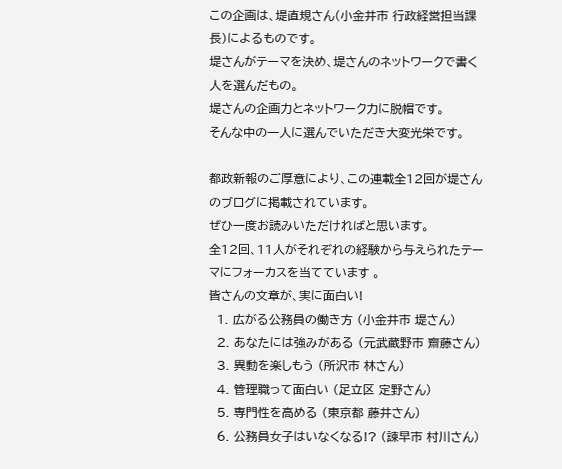この企画は、堤直規さん(小金井市 行政経営担当課長)によるものです。
堤さんがテーマを決め、堤さんのネットワークで書く人を選んだもの。
堤さんの企画力とネットワーク力に脱帽です。
そんな中の一人に選んでいただき大変光栄です。

都政新報のご厚意により、この連載全12回が堤さんのブログに掲載されています。
ぜひ一度お読みいただければと思います。
全12回、11人がそれぞれの経験から与えられたテーマにフォーカスを当てています 。
皆さんの文章が、実に面白い!
  1. 広がる公務員の働き方 (小金井市 堤さん)
  2. あなたには強みがある (元武蔵野市 齋藤さん)
  3. 異動を楽しもう (所沢市 林さん)
  4. 管理職って面白い (足立区 定野さん)
  5. 専門性を高める (東京都 藤井さん)
  6. 公務員女子はいなくなる!? (諫早市 村川さん)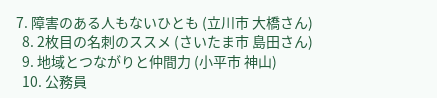7. 障害のある人もないひとも (立川市 大橋さん)
  8. 2枚目の名刺のススメ (さいたま市 島田さん)
  9. 地域とつながりと仲間力 (小平市 神山)
  10. 公務員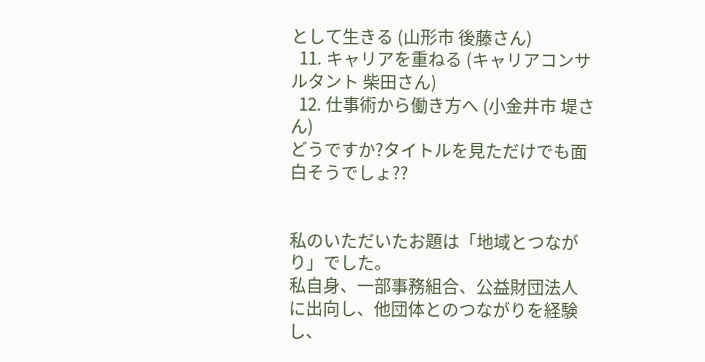として生きる (山形市 後藤さん)
  11. キャリアを重ねる (キャリアコンサルタント 柴田さん)
  12. 仕事術から働き方へ (小金井市 堤さん)
どうですか?タイトルを見ただけでも面白そうでしょ??


私のいただいたお題は「地域とつながり」でした。
私自身、一部事務組合、公益財団法人に出向し、他団体とのつながりを経験し、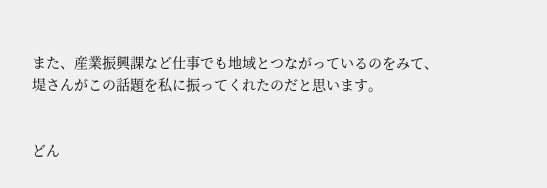また、産業振興課など仕事でも地域とつながっているのをみて、
堤さんがこの話題を私に振ってくれたのだと思います。


どん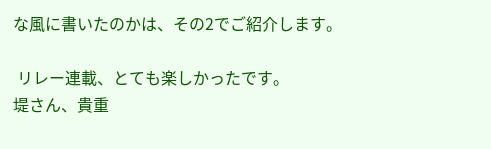な風に書いたのかは、その2でご紹介します。

 リレー連載、とても楽しかったです。
堤さん、貴重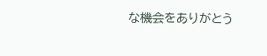な機会をありがとう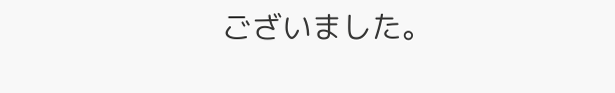ございました。